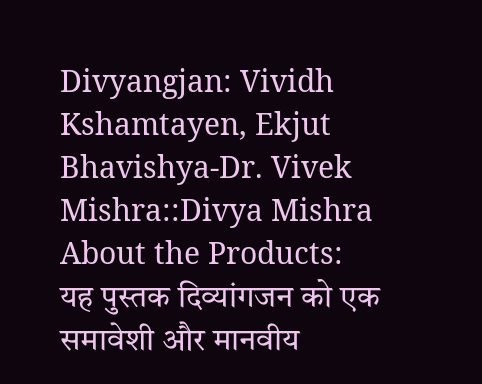Divyangjan: Vividh Kshamtayen, Ekjut Bhavishya-Dr. Vivek Mishra::Divya Mishra
About the Products:
यह पुस्तक दिव्यांगजन को एक समावेशी और मानवीय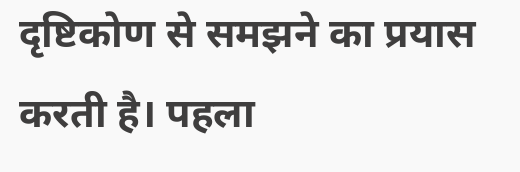दृष्टिकोण से समझने का प्रयास करती है। पहला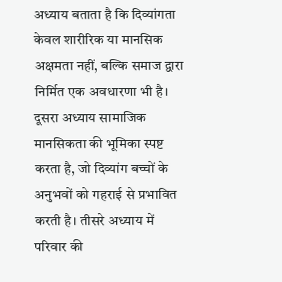अध्याय बताता है कि दिव्यांगता केवल शारीरिक या मानसिक अक्षमता नहीं, बल्कि समाज द्वारा निर्मित एक अवधारणा भी है। दूसरा अध्याय सामाजिक मानसिकता की भूमिका स्पष्ट करता है, जो दिव्यांग बच्चों के अनुभवों को गहराई से प्रभावित करती है। तीसरे अध्याय में परिवार की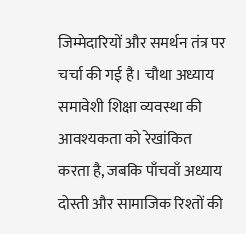जिम्मेदारियों और समर्थन तंत्र पर चर्चा की गई है। चौथा अध्याय समावेशी शिक्षा व्यवस्था की आवश्यकता को रेखांकित करता है, जबकि पाँचवाँ अध्याय दोस्ती और सामाजिक रिश्तों की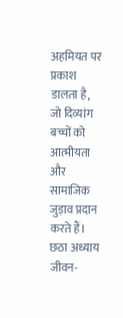अहमियत पर प्रकाश डालता है, जो दिव्यांग बच्चों को आत्मीयता और सामाजिक जुड़ाव प्रदान करते हैं। छठा अध्याय जीवन-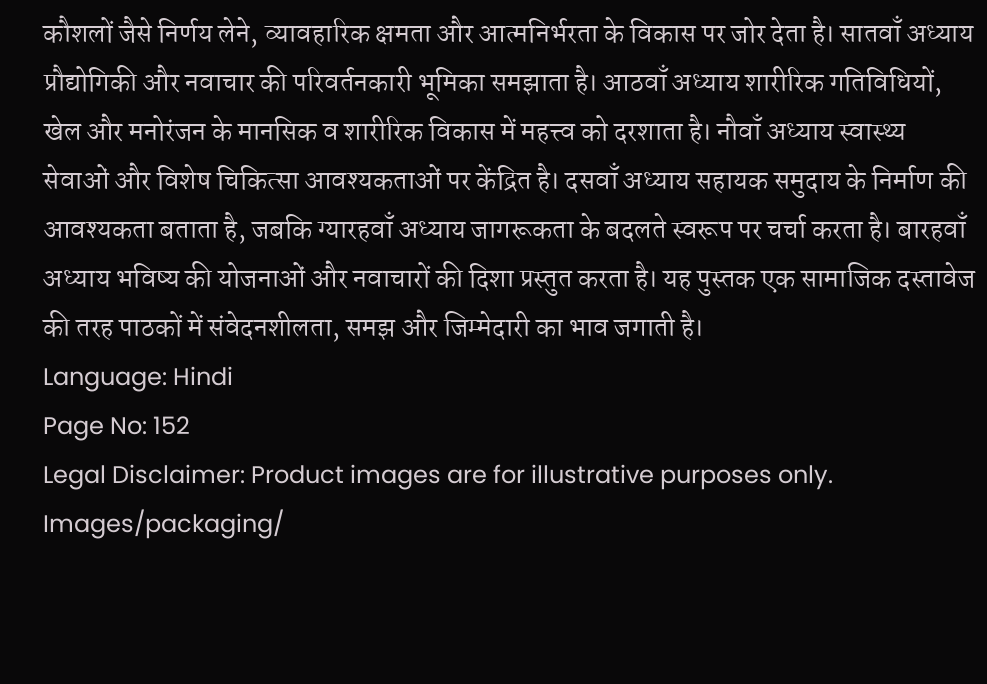कौशलों जैसे निर्णय लेने, व्यावहारिक क्षमता और आत्मनिर्भरता के विकास पर जोर देता है। सातवाँ अध्याय प्रौद्योगिकी और नवाचार की परिवर्तनकारी भूमिका समझाता है। आठवाँ अध्याय शारीरिक गतिविधियों, खेल और मनोरंजन के मानसिक व शारीरिक विकास में महत्त्व को दरशाता है। नौवाँ अध्याय स्वास्थ्य सेवाओं और विशेष चिकित्सा आवश्यकताओं पर केंद्रित है। दसवाँ अध्याय सहायक समुदाय के निर्माण की आवश्यकता बताता है, जबकि ग्यारहवाँ अध्याय जागरूकता के बदलते स्वरूप पर चर्चा करता है। बारहवाँ अध्याय भविष्य की योजनाओं और नवाचारों की दिशा प्रस्तुत करता है। यह पुस्तक एक सामाजिक दस्तावेज की तरह पाठकों में संवेदनशीलता, समझ और जिम्मेदारी का भाव जगाती है।
Language: Hindi
Page No: 152
Legal Disclaimer: Product images are for illustrative purposes only. Images/packaging/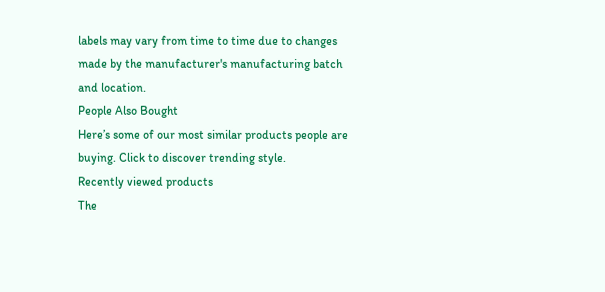labels may vary from time to time due to changes made by the manufacturer's manufacturing batch and location.
People Also Bought
Here’s some of our most similar products people are buying. Click to discover trending style.
Recently viewed products
The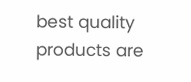best quality products are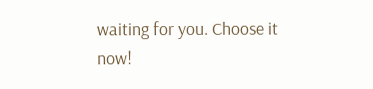waiting for you. Choose it now!